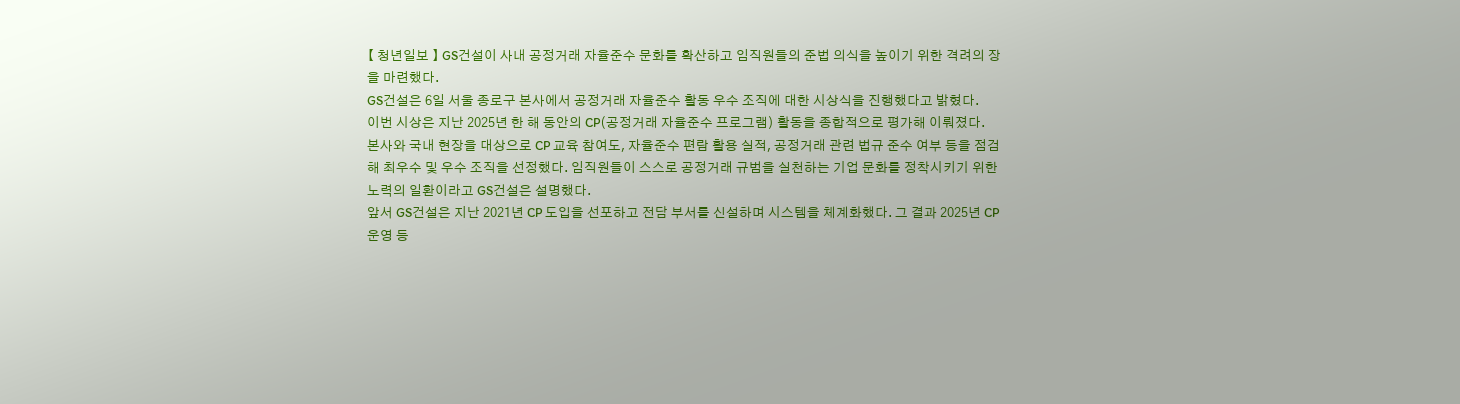【 청년일보 】 GS건설이 사내 공정거래 자율준수 문화를 확산하고 임직원들의 준법 의식을 높이기 위한 격려의 장을 마련했다.
GS건설은 6일 서울 종로구 본사에서 공정거래 자율준수 활동 우수 조직에 대한 시상식을 진행했다고 밝혔다.
이번 시상은 지난 2025년 한 해 동안의 CP(공정거래 자율준수 프로그램) 활동을 종합적으로 평가해 이뤄졌다.
본사와 국내 현장을 대상으로 CP 교육 참여도, 자율준수 편람 활용 실적, 공정거래 관련 법규 준수 여부 등을 점검해 최우수 및 우수 조직을 선정했다. 임직원들이 스스로 공정거래 규범을 실천하는 기업 문화를 정착시키기 위한 노력의 일환이라고 GS건설은 설명했다.
앞서 GS건설은 지난 2021년 CP 도입을 선포하고 전담 부서를 신설하며 시스템을 체계화했다. 그 결과 2025년 CP 운영 등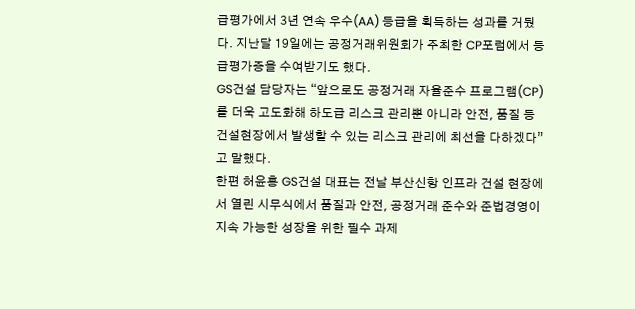급평가에서 3년 연속 우수(AA) 등급을 획득하는 성과를 거뒀다. 지난달 19일에는 공정거래위원회가 주최한 CP포럼에서 등급평가증을 수여받기도 했다.
GS건설 담당자는 “앞으로도 공정거래 자율준수 프로그램(CP)를 더욱 고도화해 하도급 리스크 관리뿐 아니라 안전, 품질 등 건설현장에서 발생할 수 있는 리스크 관리에 최선을 다하겠다”고 말했다.
한편 허윤홍 GS건설 대표는 전날 부산신항 인프라 건설 현장에서 열린 시무식에서 품질과 안전, 공정거래 준수와 준법경영이 지속 가능한 성장을 위한 필수 과제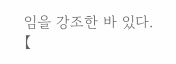임을 강조한 바 있다.
【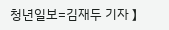청년일보=김재두 기자 】